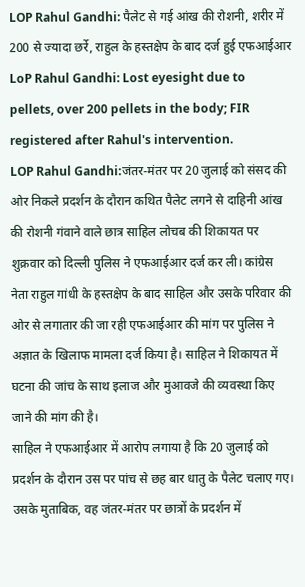LOP Rahul Gandhi: पैलेट से गई आंख की रोशनी, शरीर में 200 से ज्यादा छर्रे, राहुल के हस्तक्षेप के बाद दर्ज हुई एफआईआर
LoP Rahul Gandhi: Lost eyesight due to pellets, over 200 pellets in the body; FIR registered after Rahul's intervention.
LOP Rahul Gandhi:जंतर-मंतर पर 20 जुलाई को संसद की ओर निकले प्रदर्शन के दौरान कथित पैलेट लगने से दाहिनी आंख की रोशनी गंवाने वाले छात्र साहिल लोचब की शिकायत पर शुक्रवार को दिल्ली पुलिस ने एफआईआर दर्ज कर ली। कांग्रेस नेता राहुल गांधी के हस्तक्षेप के बाद साहिल और उसके परिवार की ओर से लगातार की जा रही एफआईआर की मांग पर पुलिस ने अज्ञात के खिलाफ मामला दर्ज किया है। साहिल ने शिकायत में घटना की जांच के साथ इलाज और मुआवजे की व्यवस्था किए जाने की मांग की है।
साहिल ने एफआईआर में आरोप लगाया है कि 20 जुलाई को प्रदर्शन के दौरान उस पर पांच से छह बार धातु के पैलेट चलाए गए। उसके मुताबिक, वह जंतर-मंतर पर छात्रों के प्रदर्शन में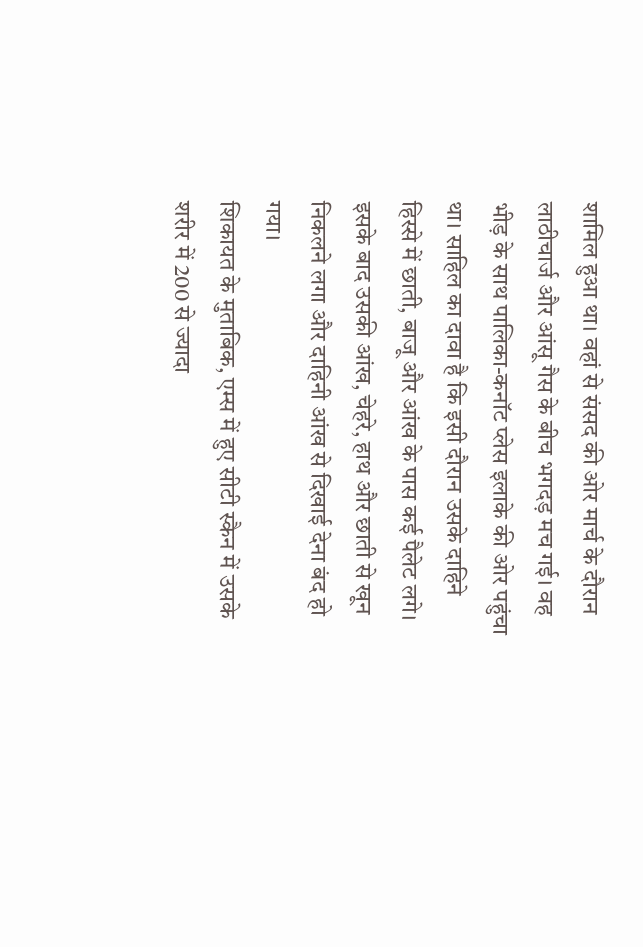शामिल हुआ था। वहां से संसद की ओर मार्च के दौरान लाठीचार्ज और आंसू गैस के बीच भगदड़ मच गई। वह भीड़ के साथ पालिका-कनॉट प्लेस इलाके की ओर पहुंचा था। साहिल का दावा है कि इसी दौरान उसके दाहिने हिस्से में छाती, बाजू और आंख के पास कई पैलेट लगे। इसके बाद उसकी आंख, चेहरे, हाथ और छाती से खून निकलने लगा और दाहिनी आंख से दिखाई देना बंद हो गया।
शिकायत के मुताबिक, एम्स में हुए सीटी स्कैन में उसके शरीर में 200 से ज्यादा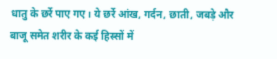धातु के छर्रे पाए गए। ये छर्रे आंख, गर्दन, छाती, जबड़े और बाजू समेत शरीर के कई हिस्सों में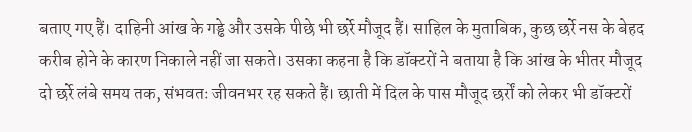बताए गए हैं। दाहिनी आंख के गड्ढे और उसके पीछे भी छर्रे मौजूद हैं। साहिल के मुताबिक, कुछ छर्रे नस के बेहद करीब होने के कारण निकाले नहीं जा सकते। उसका कहना है कि डॉक्टरों ने बताया है कि आंख के भीतर मौजूद दो छर्रे लंबे समय तक, संभवतः जीवनभर रह सकते हैं। छाती में दिल के पास मौजूद छर्रों को लेकर भी डॉक्टरों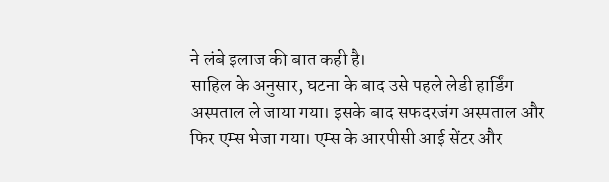ने लंबे इलाज की बात कही है।
साहिल के अनुसार, घटना के बाद उसे पहले लेडी हार्डिंग अस्पताल ले जाया गया। इसके बाद सफदरजंग अस्पताल और फिर एम्स भेजा गया। एम्स के आरपीसी आई सेंटर और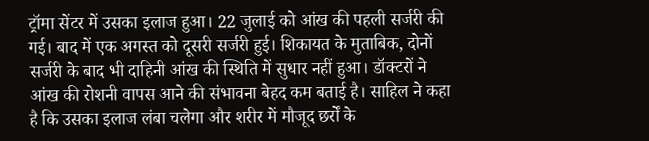ट्रॉमा सेंटर में उसका इलाज हुआ। 22 जुलाई को आंख की पहली सर्जरी की गई। बाद में एक अगस्त को दूसरी सर्जरी हुई। शिकायत के मुताबिक, दोनों सर्जरी के बाद भी दाहिनी आंख की स्थिति में सुधार नहीं हुआ। डॉक्टरों ने आंख की रोशनी वापस आने की संभावना बेहद कम बताई है। साहिल ने कहा है कि उसका इलाज लंबा चलेगा और शरीर में मौजूद छर्रों के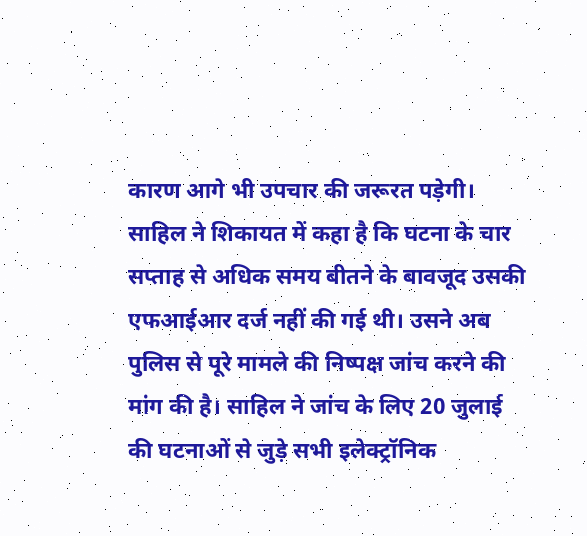कारण आगे भी उपचार की जरूरत पड़ेगी।
साहिल ने शिकायत में कहा है कि घटना के चार सप्ताह से अधिक समय बीतने के बावजूद उसकी एफआईआर दर्ज नहीं की गई थी। उसने अब पुलिस से पूरे मामले की निष्पक्ष जांच करने की मांग की है। साहिल ने जांच के लिए 20 जुलाई की घटनाओं से जुड़े सभी इलेक्ट्रॉनिक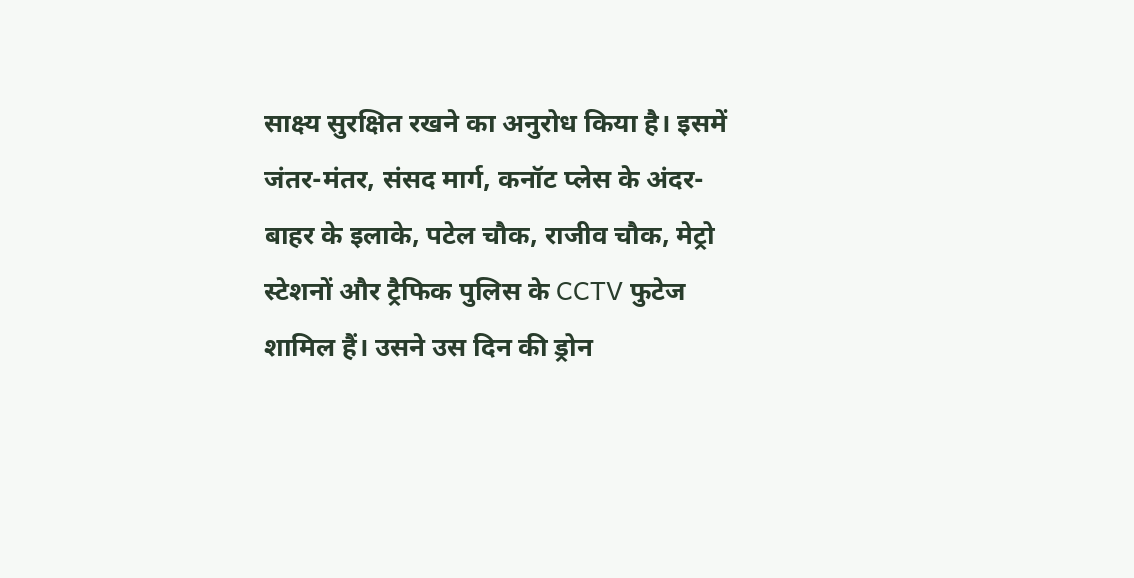साक्ष्य सुरक्षित रखने का अनुरोध किया है। इसमें जंतर-मंतर, संसद मार्ग, कनॉट प्लेस के अंदर-बाहर के इलाके, पटेल चौक, राजीव चौक, मेट्रो स्टेशनों और ट्रैफिक पुलिस के CCTV फुटेज शामिल हैं। उसने उस दिन की ड्रोन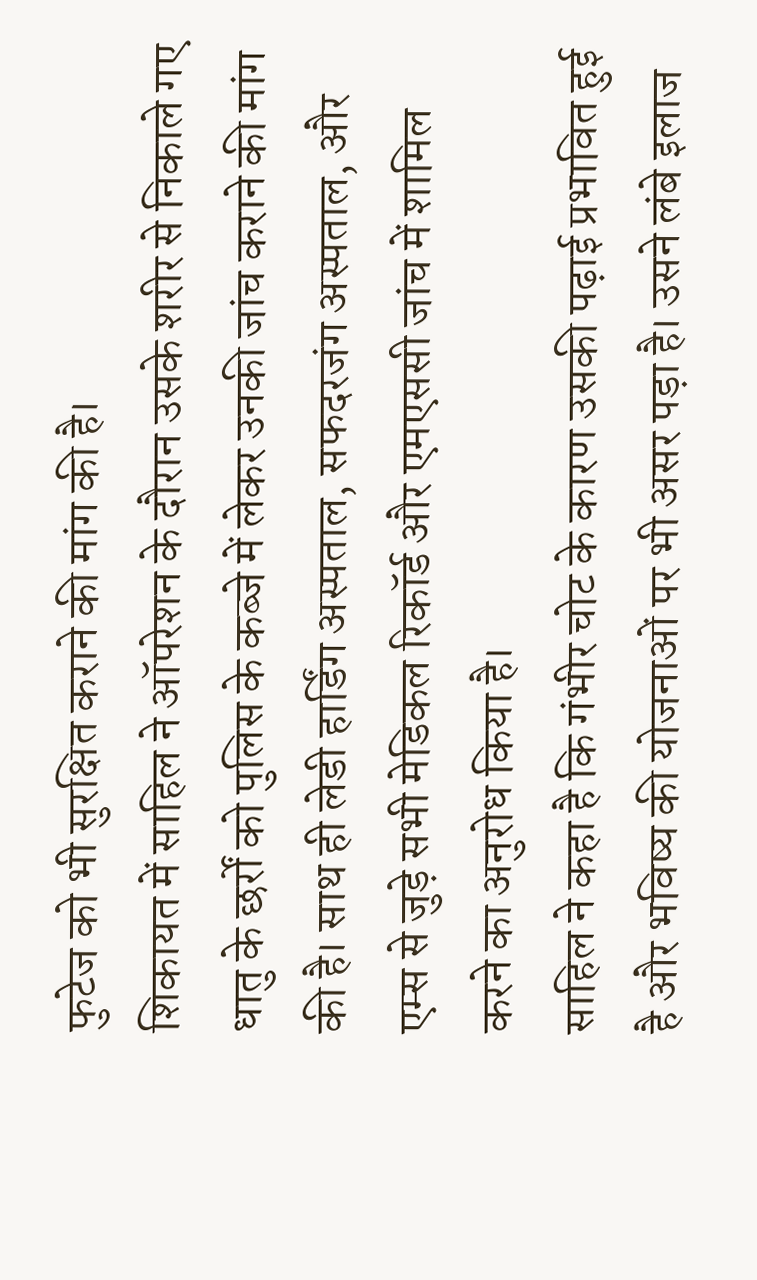फुटेज को भी सुरक्षित कराने की मांग की है।
शिकायत में साहिल ने ऑपरेशन के दौरान उसके शरीर से निकाले गए धातु के छर्रों को पुलिस के कब्जे में लेकर उनकी जांच कराने की मांग की है। साथ ही लेडी हार्डिंग अस्पताल, सफदरजंग अस्पताल, और एम्स से जुड़े सभी मेडिकल रिकॉर्ड और एमएससी जांच में शामिल करने का अनुरोध किया है।
साहिल ने कहा है कि गंभीर चोट के कारण उसकी पढ़ाई प्रभावित हुई है और भविष्य की योजनाओं पर भी असर पड़ा है। उसने लंबे इलाज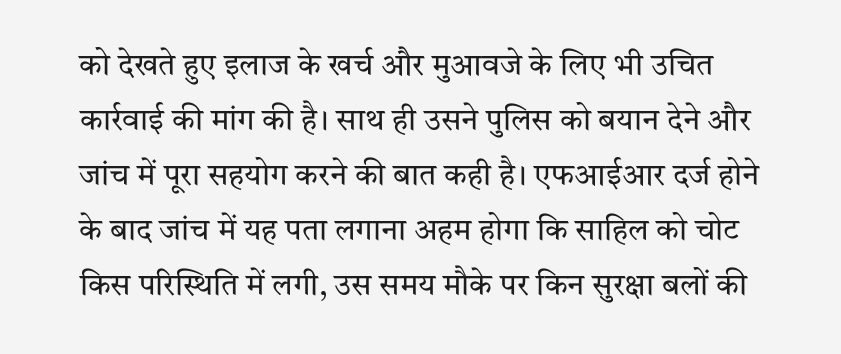को देखते हुए इलाज के खर्च और मुआवजे के लिए भी उचित कार्रवाई की मांग की है। साथ ही उसने पुलिस को बयान देने और जांच में पूरा सहयोग करने की बात कही है। एफआईआर दर्ज होने के बाद जांच में यह पता लगाना अहम होगा कि साहिल को चोट किस परिस्थिति में लगी, उस समय मौके पर किन सुरक्षा बलों की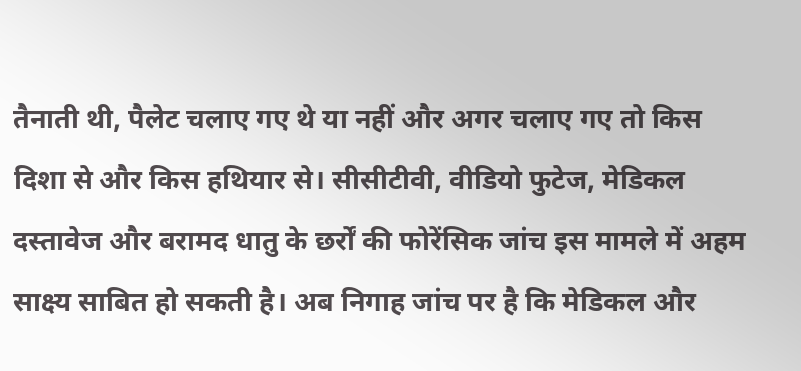तैनाती थी, पैलेट चलाए गए थे या नहीं और अगर चलाए गए तो किस दिशा से और किस हथियार से। सीसीटीवी, वीडियो फुटेज, मेडिकल दस्तावेज और बरामद धातु के छर्रों की फोरेंसिक जांच इस मामले में अहम साक्ष्य साबित हो सकती है। अब निगाह जांच पर है कि मेडिकल और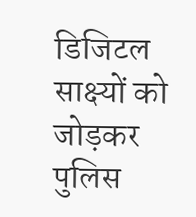डिजिटल साक्ष्यों को जोड़कर पुलिस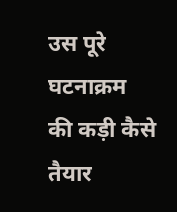उस पूरे घटनाक्रम की कड़ी कैसे तैयार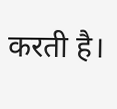करती है।